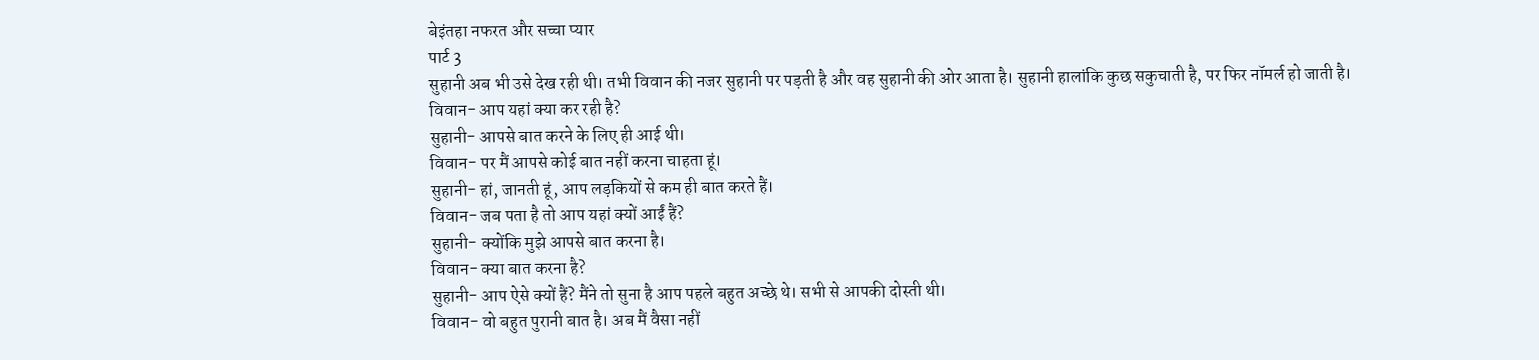बेइंतहा नफरत और सच्चा प्यार
पार्ट 3
सुहानी अब भी उसे देख रही थी। तभी विवान की नजर सुहानी पर पड़ती है और वह सुहानी की ओर आता है। सुहानी हालांकि कुछ सकुचाती है, पर फिर नॉमर्ल हो जाती है।
विवान- आप यहां क्या कर रही है?
सुहानी- आपसे बात करने के लिए ही आई थी।
विवान- पर मैं आपसे कोई बात नहीं करना चाहता हूं।
सुहानी- हां, जानती हूं, आप लड़कियों से कम ही बात करते हैं।
विवान- जब पता है तो आप यहां क्यों आईं हैं?
सुहानी- क्योंकि मुझे आपसे बात करना है।
विवान- क्या बात करना है?
सुहानी- आप ऐसे क्यों हैं? मैंने तो सुना है आप पहले बहुत अच्छे थे। सभी से आपकी दोस्ती थी।
विवान- वो बहुत पुरानी बात है। अब मैं वैसा नहीं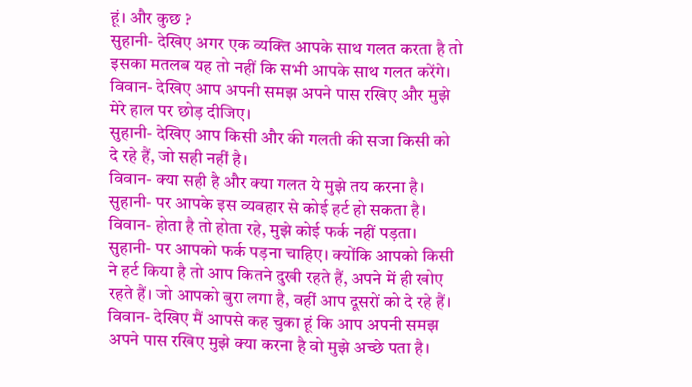हूं। और कुछ ?
सुहानी- देखिए अगर एक व्यक्ति आपके साथ गलत करता है तो इसका मतलब यह तो नहीं कि सभी आपके साथ गलत करेंगे।
विवान- देखिए आप अपनी समझ अपने पास रखिए और मुझे मेरे हाल पर छोड़ दीजिए।
सुहानी- देखिए आप किसी और की गलती की सजा किसी को दे रहे हैं, जो सही नहीं है।
विवान- क्या सही है और क्या गलत ये मुझे तय करना है।
सुहानी- पर आपके इस व्यवहार से कोई हर्ट हो सकता है।
विवान- होता है तो होता रहे, मुझे कोई फर्क नहीं पड़ता।
सुहानी- पर आपको फर्क पड़ना चाहिए। क्योंकि आपको किसी ने हर्ट किया है तो आप कितने दुखी रहते हैं, अपने में ही खोए रहते हैं। जो आपको बुरा लगा है, वहीं आप दूसरों को दे रहे हैं।
विवान- देखिए मैं आपसे कह चुका हूं कि आप अपनी समझ अपने पास रखिए मुझे क्या करना है वो मुझे अच्छे पता है।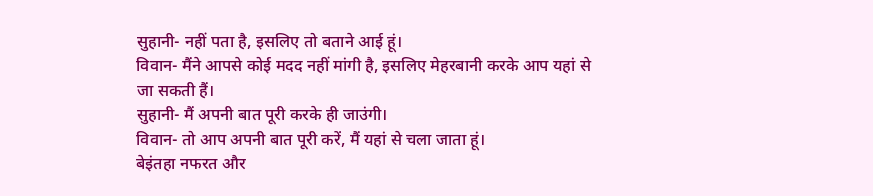सुहानी- नहीं पता है, इसलिए तो बताने आई हूं।
विवान- मैंने आपसे कोई मदद नहीं मांगी है, इसलिए मेहरबानी करके आप यहां से जा सकती हैं।
सुहानी- मैं अपनी बात पूरी करके ही जाउंगी।
विवान- तो आप अपनी बात पूरी करें, मैं यहां से चला जाता हूं।
बेइंतहा नफरत और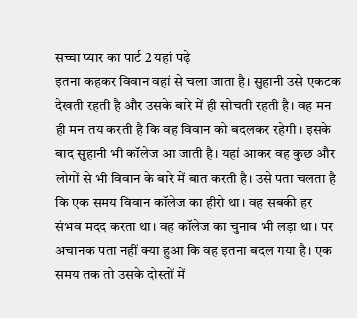सच्चा प्यार का पार्ट 2 यहां पढ़े
इतना कहकर विवान वहां से चला जाता है। सुहानी उसे एकटक देखती रहती है और उसके बारे में ही सोचती रहती है। वह मन ही मन तय करती है कि वह विवान को बदलकर रहेगी। इसके बाद सुहानी भी कॉलेज आ जाती है। यहां आकर वह कुछ और लोगों से भी विवान के बारे में बात करती है। उसे पता चलता है कि एक समय विवान कॉलेज का हीरो था। वह सबकी हर संभव मदद करता था। वह कॉलेज का चुनाव भी लड़ा था। पर अचानक पता नहीं क्या हुआ कि वह इतना बदल गया है। एक समय तक तो उसके दोस्तों में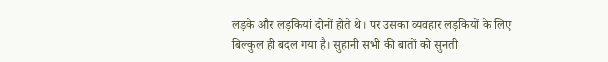लड़के और लड़कियां दोनों होते थे। पर उसका व्यवहार लड़कियों के लिए बिल्कुल ही बदल गया है। सुहानी सभी की बातों को सुनती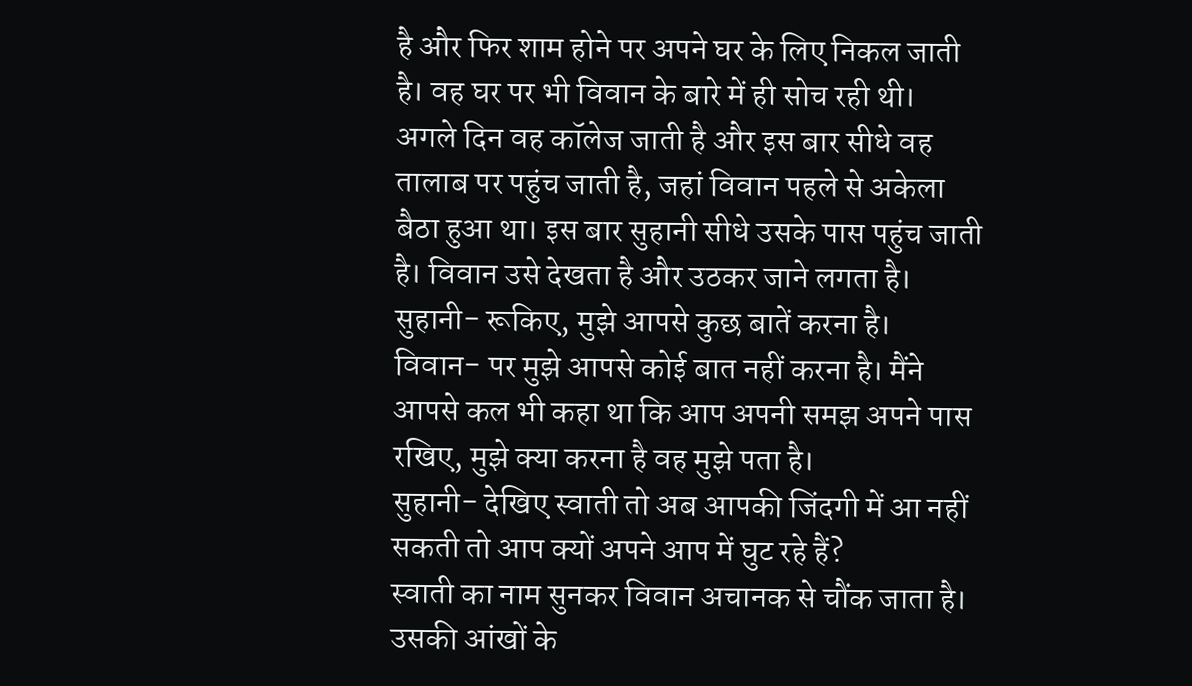है और फिर शाम होने पर अपने घर के लिए निकल जाती है। वह घर पर भी विवान के बारे में ही सोच रही थी। अगले दिन वह कॉलेज जाती है और इस बार सीधे वह तालाब पर पहुंच जाती है, जहां विवान पहले से अकेला बैठा हुआ था। इस बार सुहानी सीधे उसके पास पहुंच जाती है। विवान उसे देखता है और उठकर जाने लगता है।
सुहानी- रूकिए, मुझे आपसे कुछ बातें करना है।
विवान- पर मुझे आपसे कोई बात नहीं करना है। मैंने आपसे कल भी कहा था कि आप अपनी समझ अपने पास रखिए, मुझे क्या करना है वह मुझे पता है।
सुहानी- देखिए स्वाती तो अब आपकी जिंदगी में आ नहीं सकती तो आप क्यों अपने आप में घुट रहे हैं?
स्वाती का नाम सुनकर विवान अचानक से चौंक जाता है। उसकी आंखों के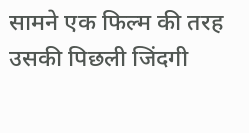सामने एक फिल्म की तरह उसकी पिछली जिंदगी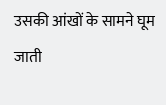उसकी आंखों के सामने घूम जाती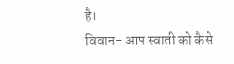है।
विवान- आप स्वाती को कैसे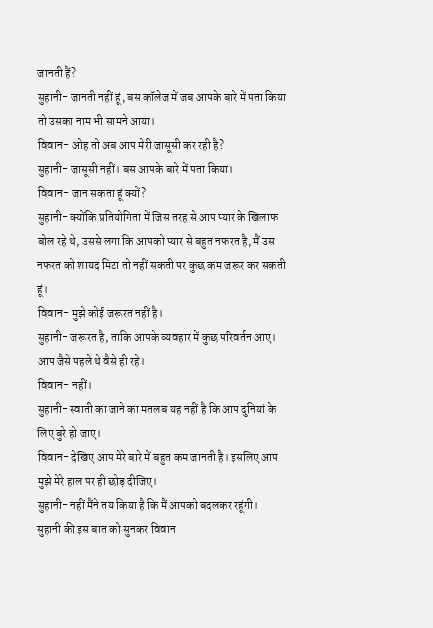जानती हैं?
सुहानी- जानती नहीं हूं, बस कॉलेज में जब आपके बारे में पता किया तो उसका नाम भी सामने आया।
विवान- ओह तो अब आप मेरी जासूसी कर रही है?
सुहानी- जासूसी नहीं। बस आपके बारे में पता किया।
विवान- जान सकता हूं क्यों?
सुहानी- क्योंकि प्रतियोगिता में जिस तरह से आप प्यार के खिलाफ बोल रहे थे, उससे लगा कि आपको प्यार से बहुत नफरत है, मैं उस नफरत को शायद मिटा तो नहीं सकती पर कुछ कम जरूर कर सकती हूं।
विवान- मुझे कोई जरूरत नहीं है।
सुहानी- जरूरत है, ताकि आपके व्यवहार में कुछ परिवर्तन आए। आप जैसे पहले थे वैसे ही रहे।
विवान- नहीं।
सुहानी- स्वाती का जाने का मतलब यह नहीं है कि आप दुनियां के लिए बुरे हो जाए।
विवान- देखिए आप मेरे बारे में बहुत कम जानती है। इसलिए आप मुझे मेरे हाल पर ही छोड़ दीजिए।
सुहानी- नहीं मैंने तय किया है कि मैं आपको बदलकर रहूंगी।
सुहानी की इस बात को सुनकर विवान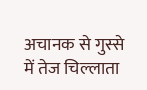अचानक से गुस्से में तेज चिल्लाता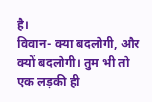है।
विवान- क्या बदलोगी, और क्यों बदलोगी। तुम भी तो एक लड़की ही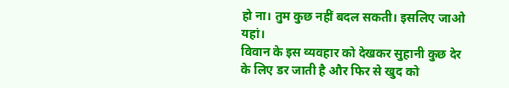हो ना। तुम कुछ नहीं बदल सकती। इसलिए जाओ यहां।
विवान के इस व्यवहार को देखकर सुहानी कुछ देर के लिए डर जाती है और फिर से खुद को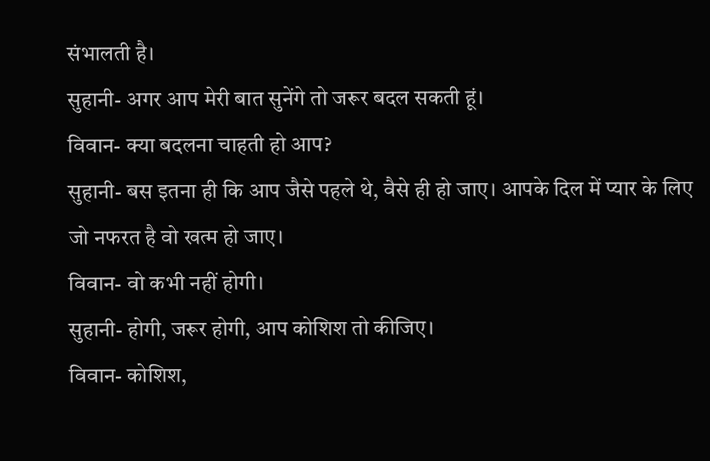संभालती है।
सुहानी- अगर आप मेरी बात सुनेंगे तो जरूर बदल सकती हूं।
विवान- क्या बदलना चाहती हो आप?
सुहानी- बस इतना ही कि आप जैसे पहले थे, वैसे ही हो जाए। आपके दिल में प्यार के लिए जो नफरत है वो खत्म हो जाए।
विवान- वो कभी नहीं होगी।
सुहानी- होगी, जरूर होगी, आप कोशिश तो कीजिए।
विवान- कोशिश,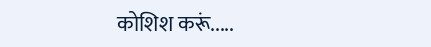कोशिश करूं.....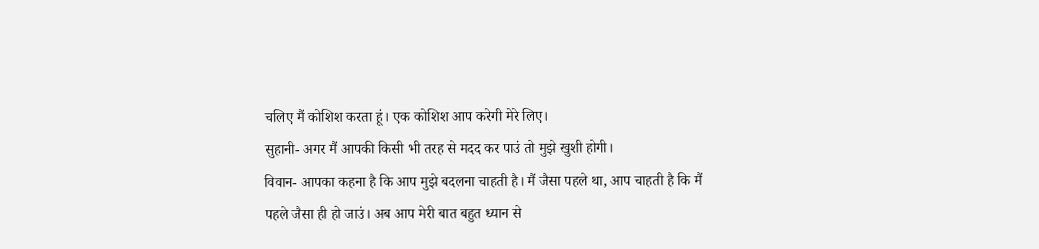चलिए मैं कोशिश करता हूं। एक कोशिश आप करेगी मेरे लिए।
सुहानी- अगर मैं आपकी किसी भी तरह से मदद कर पाउं तो मुझे खुशी होगी।
विवान- आपका कहना है कि आप मुझे बदलना चाहती है। मैं जैसा पहले था, आप चाहती है कि मैं पहले जैसा ही हो जाउं। अब आप मेरी बात बहुत ध्यान से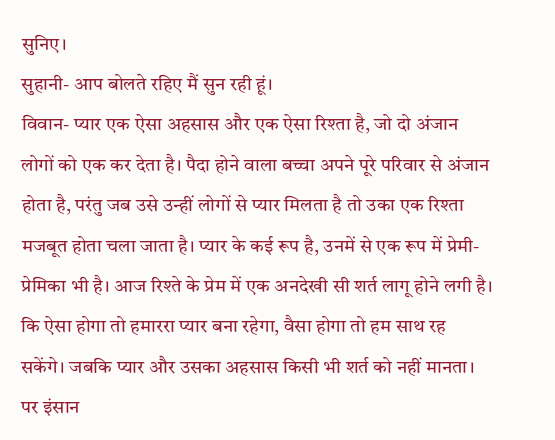सुनिए।
सुहानी- आप बोलते रहिए मैं सुन रही हूं।
विवान- प्यार एक ऐसा अहसास और एक ऐसा रिश्ता है, जो दो अंजान लोगों को एक कर देता है। पैदा होने वाला बच्चा अपने पूरे परिवार से अंजान होता है, परंतु जब उसे उन्हीं लोगों से प्यार मिलता है तो उका एक रिश्ता मजबूत होता चला जाता है। प्यार के कई रूप है, उनमें से एक रूप में प्रेमी-प्रेमिका भी है। आज रिश्ते के प्रेम में एक अनदेखी सी शर्त लागू होने लगी है। कि ऐसा होगा तो हमाररा प्यार बना रहेगा, वैसा होगा तो हम साथ रह सकेंगे। जबकि प्यार और उसका अहसास किसी भी शर्त को नहीं मानता। पर इंसान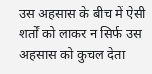उस अहसास के बीच में ऐसी शर्तों को लाकर न सिर्फ उस अहसास को कुचल देता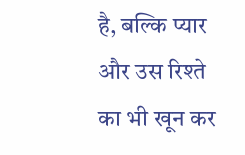है, बल्कि प्यार और उस रिश्ते का भी खून कर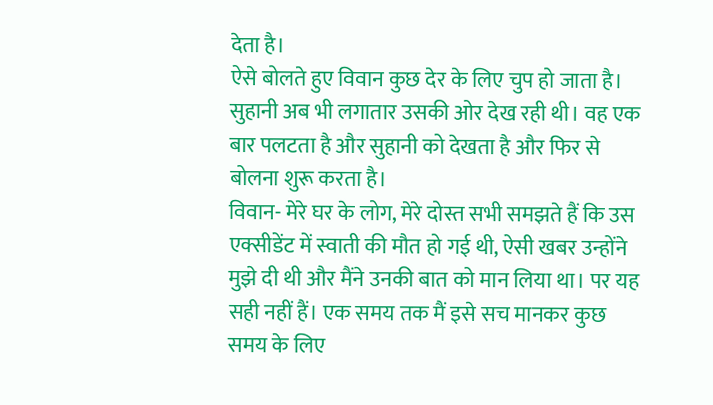देता है।
ऐसे बोलते हुए विवान कुछ देर के लिए चुप हो जाता है। सुहानी अब भी लगातार उसकी ओर देख रही थी। वह एक बार पलटता है और सुहानी को देखता है और फिर से बोलना शुरू करता है।
विवान- मेरे घर के लोग, मेरे दोस्त सभी समझते हैं कि उस एक्सीडेंट में स्वाती की मौत हो गई थी, ऐसी खबर उन्होंने मुझे दी थी और मैंने उनकी बात को मान लिया था। पर यह सही नहीं हैं। एक समय तक मैं इसे सच मानकर कुछ समय के लिए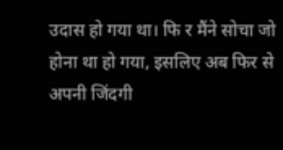उदास हो गया था। फि र मैंने सोचा जो होना था हो गया, इसलिए अब फिर से अपनी जिंदगी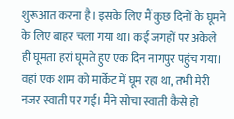शुरूआत करना है। इसके लिए मैं कुछ दिनों के घूमने के लिए बाहर चला गया था। कई जगहों पर अकेले ही घूमता हरां घूमते हुए एक दिन नागपुर पहुंच गया। वहां एक शाम को मार्केट में घूम रहा था, तभी मेरी नजर स्वाती पर गई। मैंने सोचा स्वाती कैसे हो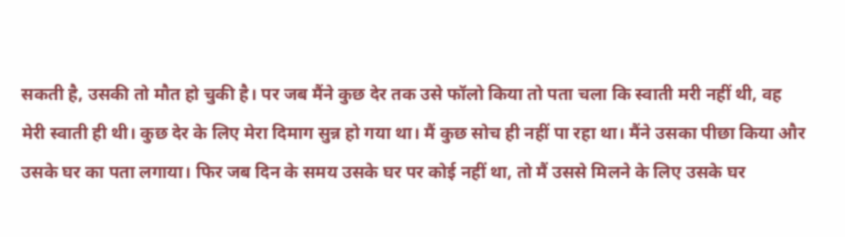सकती है, उसकी तो मौत हो चुकी है। पर जब मैंने कुछ देर तक उसे फॉलो किया तो पता चला कि स्वाती मरी नहीं थी, वह मेरी स्वाती ही थी। कुछ देर के लिए मेरा दिमाग सुन्न हो गया था। मैं कुछ सोच ही नहीं पा रहा था। मैंने उसका पीछा किया और उसके घर का पता लगाया। फिर जब दिन के समय उसके घर पर कोई नहीं था, तो मैं उससे मिलने के लिए उसके घर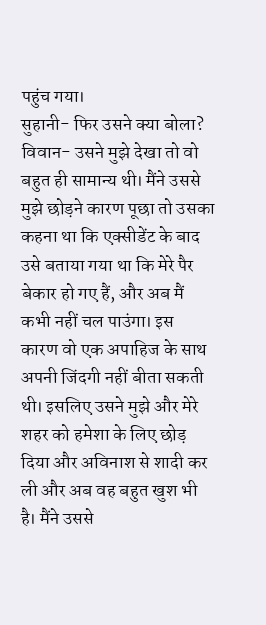पहुंच गया।
सुहानी- फिर उसने क्या बोला?
विवान- उसने मुझे देखा तो वो बहुत ही सामान्य थी। मैंने उससे मुझे छोड़ने कारण पूछा तो उसका कहना था कि एक्सीडेंट के बाद उसे बताया गया था कि मेरे पैर बेकार हो गए हैं, और अब मैं कभी नहीं चल पाउंगा। इस कारण वो एक अपाहिज के साथ अपनी जिंदगी नहीं बीता सकती थी। इसलिए उसने मुझे और मेरे शहर को हमेशा के लिए छोड़ दिया और अविनाश से शादी कर ली और अब वह बहुत खुश भी है। मैंने उससे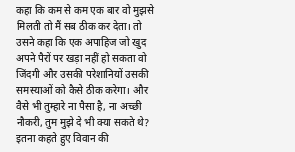कहा कि कम से कम एक बार वो मुझसे मिलती तो मैं सब ठीक कर देता। तो उसने कहा कि एक अपाहिज जो खुद अपने पैरों पर खड़ा नहीं हो सकता वो जिंदगी और उसकी परेशानियों उसकी समस्याओं को कैसे ठीक करेगा। और वैसे भी तुम्हारे ना पैसा है, ना अच्छी नौकरी, तुम मुझे दे भी क्या सकते थे?
इतना कहते हुए विवान की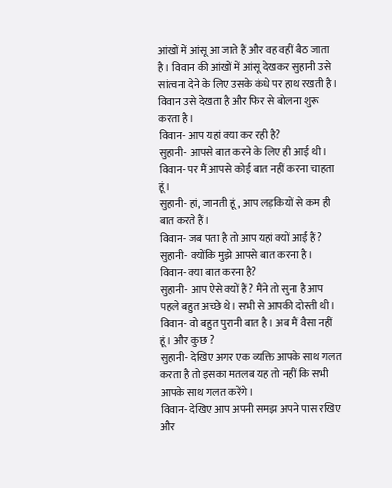आंखों में आंसू आ जाते हैं और वह वहीं बैठ जाता है। विवान की आंखों में आंसू देखकर सुहानी उसे सांत्वना देने के लिए उसके कंधे पर हाथ रखती है। विवान उसे देखता है और फिर से बोलना शुरू करता है।
विवान- आप यहां क्या कर रही है?
सुहानी- आपसे बात करने के लिए ही आई थी।
विवान- पर मैं आपसे कोई बात नहीं करना चाहता हूं।
सुहानी- हां, जानती हूं, आप लड़कियों से कम ही बात करते हैं।
विवान- जब पता है तो आप यहां क्यों आईं हैं?
सुहानी- क्योंकि मुझे आपसे बात करना है।
विवान- क्या बात करना है?
सुहानी- आप ऐसे क्यों हैं? मैंने तो सुना है आप पहले बहुत अच्छे थे। सभी से आपकी दोस्ती थी।
विवान- वो बहुत पुरानी बात है। अब मैं वैसा नहीं हूं। और कुछ ?
सुहानी- देखिए अगर एक व्यक्ति आपके साथ गलत करता है तो इसका मतलब यह तो नहीं कि सभी आपके साथ गलत करेंगे।
विवान- देखिए आप अपनी समझ अपने पास रखिए और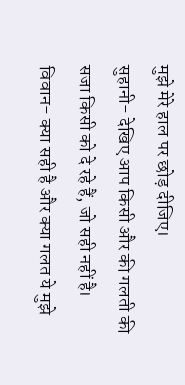मुझे मेरे हाल पर छोड़ दीजिए।
सुहानी- देखिए आप किसी और की गलती की सजा किसी को दे रहे हैं, जो सही नहीं है।
विवान- क्या सही है और क्या गलत ये मुझे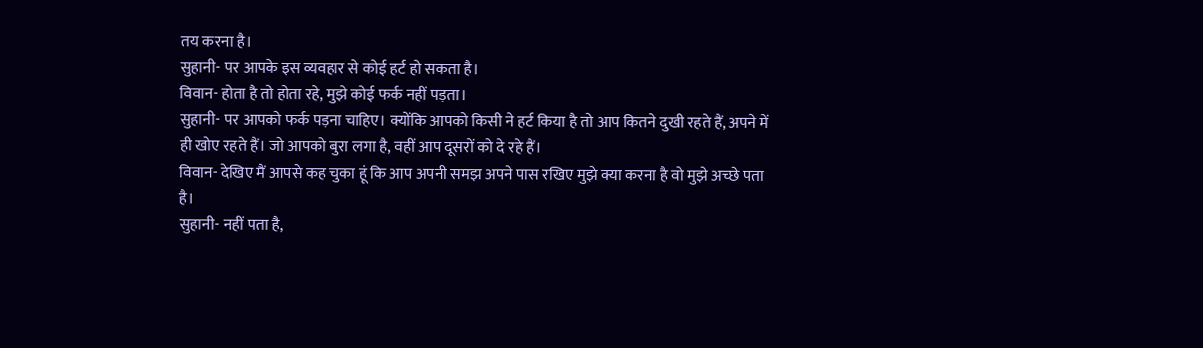तय करना है।
सुहानी- पर आपके इस व्यवहार से कोई हर्ट हो सकता है।
विवान- होता है तो होता रहे, मुझे कोई फर्क नहीं पड़ता।
सुहानी- पर आपको फर्क पड़ना चाहिए। क्योंकि आपको किसी ने हर्ट किया है तो आप कितने दुखी रहते हैं, अपने में ही खोए रहते हैं। जो आपको बुरा लगा है, वहीं आप दूसरों को दे रहे हैं।
विवान- देखिए मैं आपसे कह चुका हूं कि आप अपनी समझ अपने पास रखिए मुझे क्या करना है वो मुझे अच्छे पता है।
सुहानी- नहीं पता है,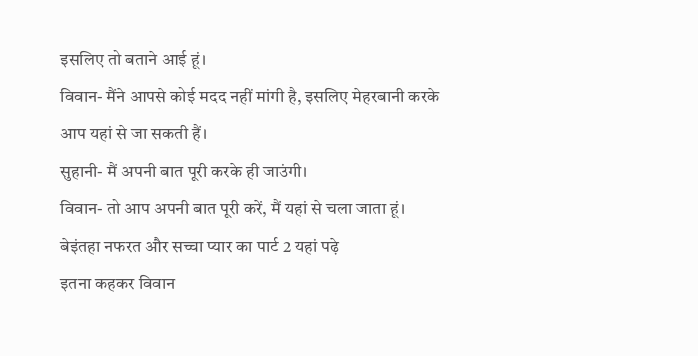इसलिए तो बताने आई हूं।
विवान- मैंने आपसे कोई मदद नहीं मांगी है, इसलिए मेहरबानी करके आप यहां से जा सकती हैं।
सुहानी- मैं अपनी बात पूरी करके ही जाउंगी।
विवान- तो आप अपनी बात पूरी करें, मैं यहां से चला जाता हूं।
बेइंतहा नफरत और सच्चा प्यार का पार्ट 2 यहां पढ़े
इतना कहकर विवान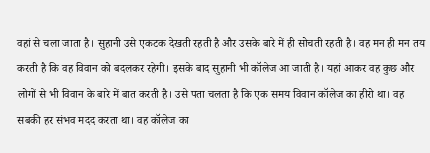वहां से चला जाता है। सुहानी उसे एकटक देखती रहती है और उसके बारे में ही सोचती रहती है। वह मन ही मन तय करती है कि वह विवान को बदलकर रहेगी। इसके बाद सुहानी भी कॉलेज आ जाती है। यहां आकर वह कुछ और लोगों से भी विवान के बारे में बात करती है। उसे पता चलता है कि एक समय विवान कॉलेज का हीरो था। वह सबकी हर संभव मदद करता था। वह कॉलेज का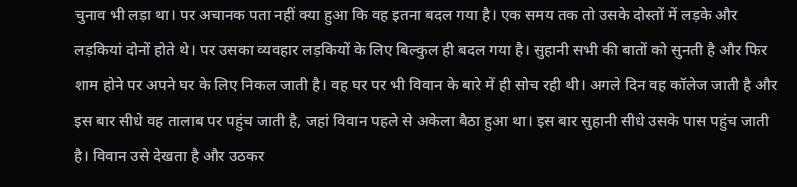चुनाव भी लड़ा था। पर अचानक पता नहीं क्या हुआ कि वह इतना बदल गया है। एक समय तक तो उसके दोस्तों में लड़के और लड़कियां दोनों होते थे। पर उसका व्यवहार लड़कियों के लिए बिल्कुल ही बदल गया है। सुहानी सभी की बातों को सुनती है और फिर शाम होने पर अपने घर के लिए निकल जाती है। वह घर पर भी विवान के बारे में ही सोच रही थी। अगले दिन वह कॉलेज जाती है और इस बार सीधे वह तालाब पर पहुंच जाती है, जहां विवान पहले से अकेला बैठा हुआ था। इस बार सुहानी सीधे उसके पास पहुंच जाती है। विवान उसे देखता है और उठकर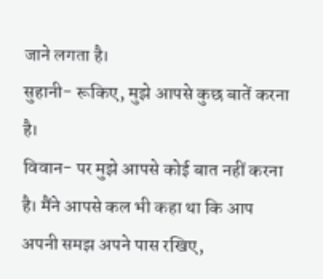जाने लगता है।
सुहानी- रूकिए, मुझे आपसे कुछ बातें करना है।
विवान- पर मुझे आपसे कोई बात नहीं करना है। मैंने आपसे कल भी कहा था कि आप अपनी समझ अपने पास रखिए,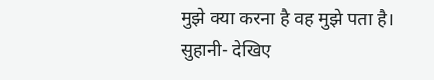मुझे क्या करना है वह मुझे पता है।
सुहानी- देखिए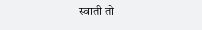स्वाती तो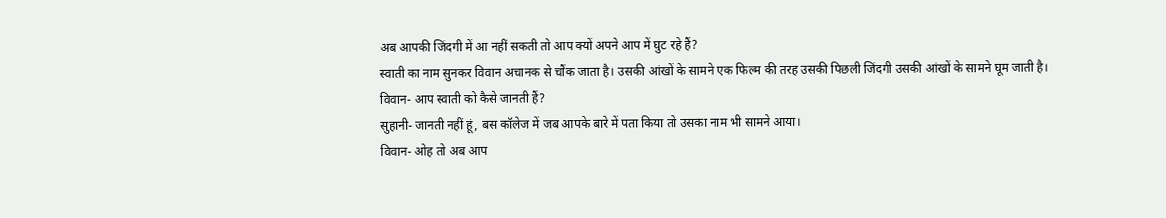अब आपकी जिंदगी में आ नहीं सकती तो आप क्यों अपने आप में घुट रहे हैं?
स्वाती का नाम सुनकर विवान अचानक से चौंक जाता है। उसकी आंखों के सामने एक फिल्म की तरह उसकी पिछली जिंदगी उसकी आंखों के सामने घूम जाती है।
विवान- आप स्वाती को कैसे जानती हैं?
सुहानी- जानती नहीं हूं, बस कॉलेज में जब आपके बारे में पता किया तो उसका नाम भी सामने आया।
विवान- ओह तो अब आप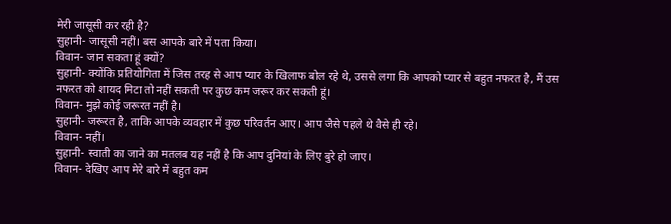मेरी जासूसी कर रही है?
सुहानी- जासूसी नहीं। बस आपके बारे में पता किया।
विवान- जान सकता हूं क्यों?
सुहानी- क्योंकि प्रतियोगिता में जिस तरह से आप प्यार के खिलाफ बोल रहे थे, उससे लगा कि आपको प्यार से बहुत नफरत है, मैं उस नफरत को शायद मिटा तो नहीं सकती पर कुछ कम जरूर कर सकती हूं।
विवान- मुझे कोई जरूरत नहीं है।
सुहानी- जरूरत है, ताकि आपके व्यवहार में कुछ परिवर्तन आए। आप जैसे पहले थे वैसे ही रहे।
विवान- नहीं।
सुहानी- स्वाती का जाने का मतलब यह नहीं है कि आप दुनियां के लिए बुरे हो जाए।
विवान- देखिए आप मेरे बारे में बहुत कम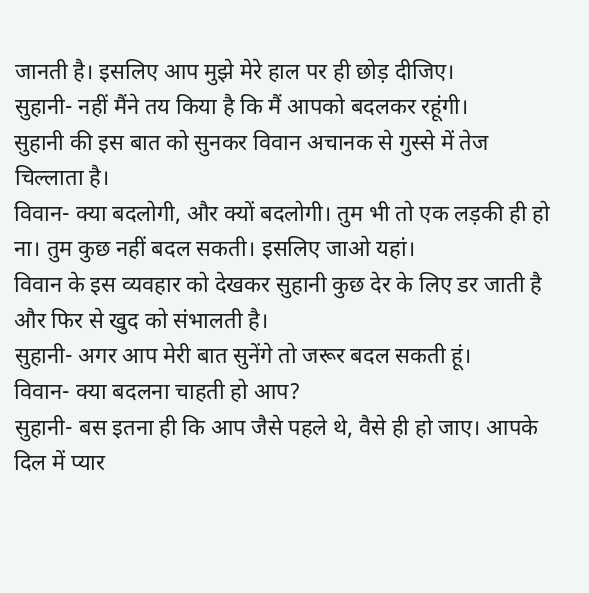जानती है। इसलिए आप मुझे मेरे हाल पर ही छोड़ दीजिए।
सुहानी- नहीं मैंने तय किया है कि मैं आपको बदलकर रहूंगी।
सुहानी की इस बात को सुनकर विवान अचानक से गुस्से में तेज चिल्लाता है।
विवान- क्या बदलोगी, और क्यों बदलोगी। तुम भी तो एक लड़की ही हो ना। तुम कुछ नहीं बदल सकती। इसलिए जाओ यहां।
विवान के इस व्यवहार को देखकर सुहानी कुछ देर के लिए डर जाती है और फिर से खुद को संभालती है।
सुहानी- अगर आप मेरी बात सुनेंगे तो जरूर बदल सकती हूं।
विवान- क्या बदलना चाहती हो आप?
सुहानी- बस इतना ही कि आप जैसे पहले थे, वैसे ही हो जाए। आपके दिल में प्यार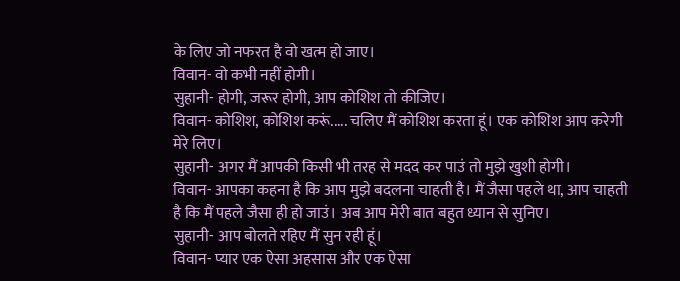के लिए जो नफरत है वो खत्म हो जाए।
विवान- वो कभी नहीं होगी।
सुहानी- होगी, जरूर होगी, आप कोशिश तो कीजिए।
विवान- कोशिश, कोशिश करूं..... चलिए मैं कोशिश करता हूं। एक कोशिश आप करेगी मेरे लिए।
सुहानी- अगर मैं आपकी किसी भी तरह से मदद कर पाउं तो मुझे खुशी होगी।
विवान- आपका कहना है कि आप मुझे बदलना चाहती है। मैं जैसा पहले था, आप चाहती है कि मैं पहले जैसा ही हो जाउं। अब आप मेरी बात बहुत ध्यान से सुनिए।
सुहानी- आप बोलते रहिए मैं सुन रही हूं।
विवान- प्यार एक ऐसा अहसास और एक ऐसा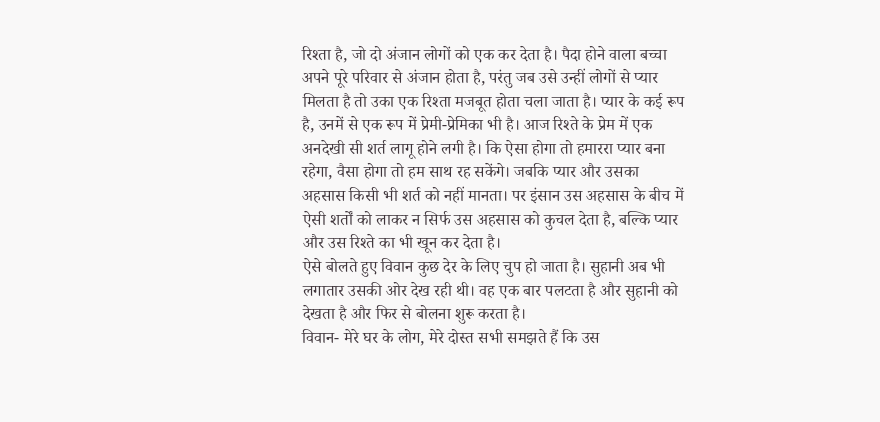रिश्ता है, जो दो अंजान लोगों को एक कर देता है। पैदा होने वाला बच्चा अपने पूरे परिवार से अंजान होता है, परंतु जब उसे उन्हीं लोगों से प्यार मिलता है तो उका एक रिश्ता मजबूत होता चला जाता है। प्यार के कई रूप है, उनमें से एक रूप में प्रेमी-प्रेमिका भी है। आज रिश्ते के प्रेम में एक अनदेखी सी शर्त लागू होने लगी है। कि ऐसा होगा तो हमाररा प्यार बना रहेगा, वैसा होगा तो हम साथ रह सकेंगे। जबकि प्यार और उसका अहसास किसी भी शर्त को नहीं मानता। पर इंसान उस अहसास के बीच में ऐसी शर्तों को लाकर न सिर्फ उस अहसास को कुचल देता है, बल्कि प्यार और उस रिश्ते का भी खून कर देता है।
ऐसे बोलते हुए विवान कुछ देर के लिए चुप हो जाता है। सुहानी अब भी लगातार उसकी ओर देख रही थी। वह एक बार पलटता है और सुहानी को देखता है और फिर से बोलना शुरू करता है।
विवान- मेरे घर के लोग, मेरे दोस्त सभी समझते हैं कि उस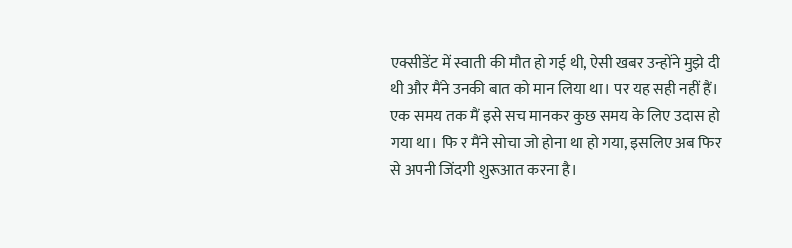एक्सीडेंट में स्वाती की मौत हो गई थी, ऐसी खबर उन्होंने मुझे दी थी और मैंने उनकी बात को मान लिया था। पर यह सही नहीं हैं। एक समय तक मैं इसे सच मानकर कुछ समय के लिए उदास हो गया था। फि र मैंने सोचा जो होना था हो गया, इसलिए अब फिर से अपनी जिंदगी शुरूआत करना है।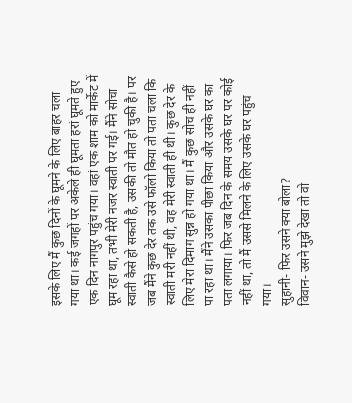इसके लिए मैं कुछ दिनों के घूमने के लिए बाहर चला गया था। कई जगहों पर अकेले ही घूमता हरां घूमते हुए एक दिन नागपुर पहुंच गया। वहां एक शाम को मार्केट में घूम रहा था, तभी मेरी नजर स्वाती पर गई। मैंने सोचा स्वाती कैसे हो सकती है, उसकी तो मौत हो चुकी है। पर जब मैंने कुछ देर तक उसे फॉलो किया तो पता चला कि स्वाती मरी नहीं थी, वह मेरी स्वाती ही थी। कुछ देर के लिए मेरा दिमाग सुन्न हो गया था। मैं कुछ सोच ही नहीं पा रहा था। मैंने उसका पीछा किया और उसके घर का पता लगाया। फिर जब दिन के समय उसके घर पर कोई नहीं था, तो मैं उससे मिलने के लिए उसके घर पहुंच गया।
सुहानी- फिर उसने क्या बोला?
विवान- उसने मुझे देखा तो वो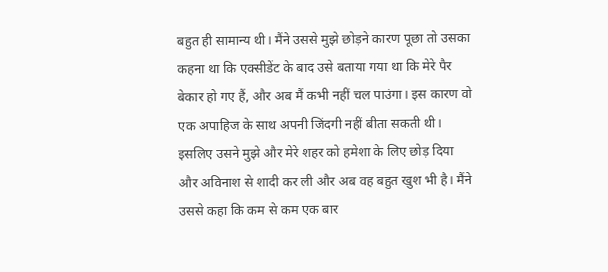बहुत ही सामान्य थी। मैंने उससे मुझे छोड़ने कारण पूछा तो उसका कहना था कि एक्सीडेंट के बाद उसे बताया गया था कि मेरे पैर बेकार हो गए हैं, और अब मैं कभी नहीं चल पाउंगा। इस कारण वो एक अपाहिज के साथ अपनी जिंदगी नहीं बीता सकती थी। इसलिए उसने मुझे और मेरे शहर को हमेशा के लिए छोड़ दिया और अविनाश से शादी कर ली और अब वह बहुत खुश भी है। मैंने उससे कहा कि कम से कम एक बार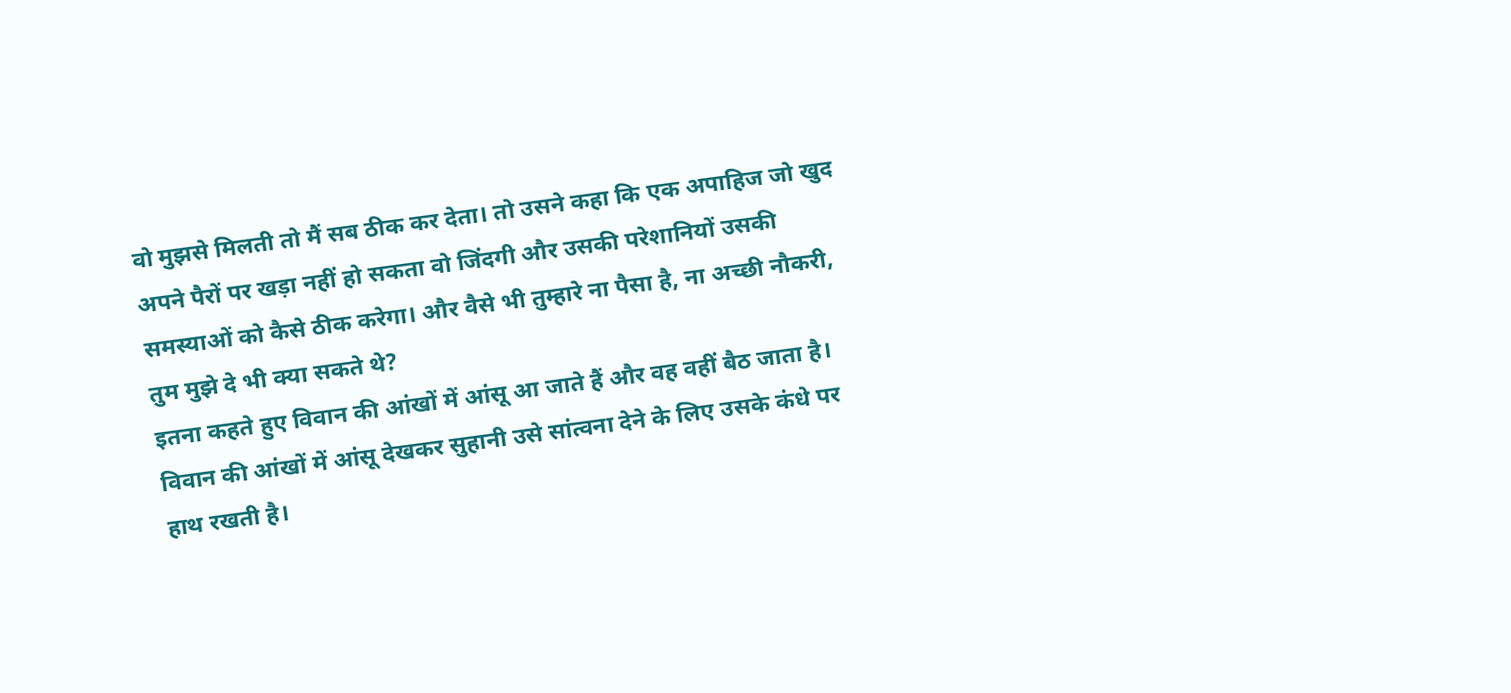वो मुझसे मिलती तो मैं सब ठीक कर देता। तो उसने कहा कि एक अपाहिज जो खुद अपने पैरों पर खड़ा नहीं हो सकता वो जिंदगी और उसकी परेशानियों उसकी समस्याओं को कैसे ठीक करेगा। और वैसे भी तुम्हारे ना पैसा है, ना अच्छी नौकरी, तुम मुझे दे भी क्या सकते थे?
इतना कहते हुए विवान की आंखों में आंसू आ जाते हैं और वह वहीं बैठ जाता है। विवान की आंखों में आंसू देखकर सुहानी उसे सांत्वना देने के लिए उसके कंधे पर हाथ रखती है।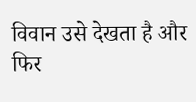विवान उसे देखता है और फिर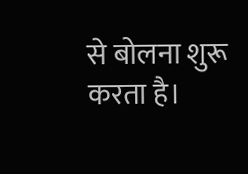से बोलना शुरू करता है।